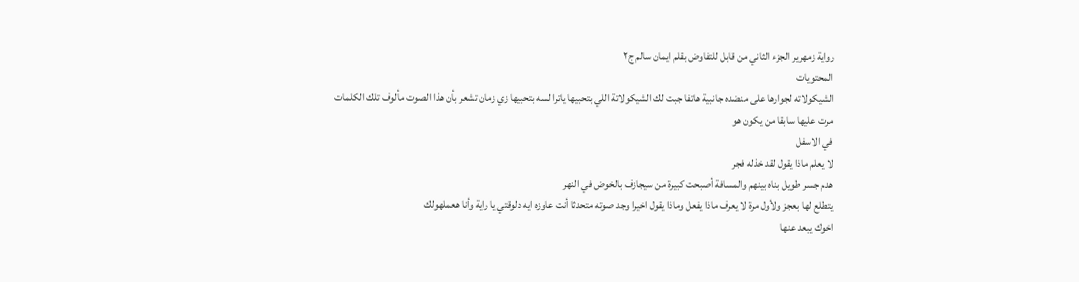رواية زمهرير الجزء الثاني من قابل للتفاوض بقلم ايمان سالم ج٢
المحتويات
الشيكولاته لجوارها على منضده جانبية هاتفا جبت لك الشيكولاتة اللي بتحبيها ياترا لسه بتحبيها زي زمان تشعر بأن هذا الصوت مألوف تلك الكلمات مرت عليها سابقا من يكون هو
في الاسفل
لا يعلم ماذا يقول لقد خذله فجر
هدم جسر طويل بناه بينهم والمسافة أصبحت كبيرة من سيجازف بالخوض في النهر
يتطلع لها بعجز ولأول مرة لا يعرف ماذا يفعل وماذا يقول اخيرا وجد صوته متحدثا أنت عاوزه ايه دلوقتي يا راية وأنا هعملهولك
اخوك يبعد عنها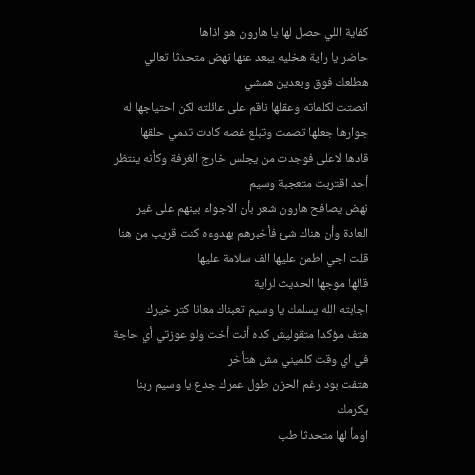كفاية اللي حصل لها يا هارون هو اذاها
حاضر يا راية هخليه يبعد عنها نهض متحدثا تعالي هطلعك فوق وبعدين همشي
انصتت لكلماته وعقلها ناقم على عائلته لكن احتياجها له جوارها جعلها تصمت وتبلع غصه كادت تدمي حلقها
قادها لاعلى فوجدت من يجلس خارج الغرفة وكأنه ينتظر أحد اقتربت متعجبة وسيم
نهض يصافح هارون شعر بأن الاجواء بينهم على غير العادة وأن هناك شئ فأخبرهم بهدوءه كنت قريب من هنا قلت اجي اطمن عليها الف سلامة عليها
قالها موجها الحديث لراية
اجابته الله يسلمك يا وسيم تعبناك معانا كتر خيرك
هتف مؤكدا متقوليش كده أنت أخت ولو عوزتي أي حاجة في اي وقت كلميني مش هتأخر
هتفت بود رغم الحزن طول عمرك جدع يا وسيم ربنا يكرمك
اومأ لها متحدثا طب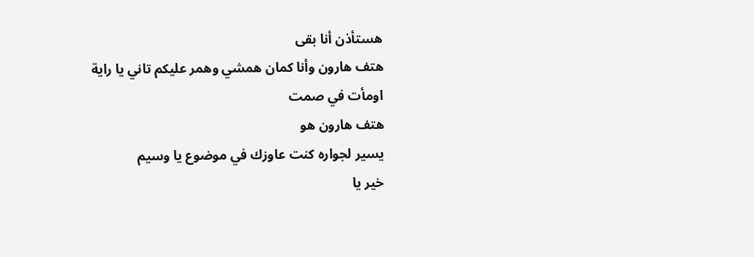هستأذن أنا بقى
هتف هارون وأنا كمان همشي وهمر عليكم تاني يا راية
اومأت في صمت
هتف هارون هو
يسير لجواره كنت عاوزك في موضوع يا وسيم
خير يا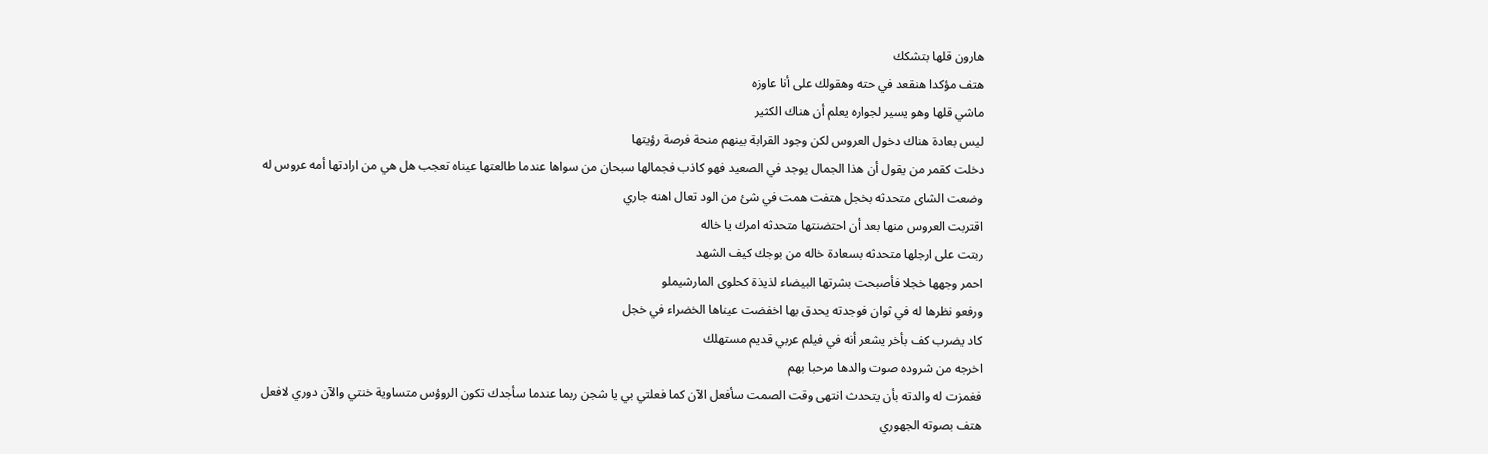هارون قلها بتشكك
هتف مؤكدا هنقعد في حته وهقولك على أنا عاوزه
ماشي قلها وهو يسير لجواره يعلم أن هناك الكثير
ليس بعادة هناك دخول العروس لكن وجود القرابة بينهم منحة فرصة رؤيتها
دخلت كقمر من يقول أن هذا الجمال يوجد في الصعيد فهو كاذب فجمالها سبحان من سواها عندما طالعتها عيناه تعجب هل هي من ارادتها أمه عروس له
وضعت الشاى متحدثه بخجل هتفت همت في شئ من الود تعال اهنه جاري
اقتربت العروس منها بعد أن احتضنتها متحدثه امرك يا خاله
ربتت على ارجلها متحدثه بسعادة خاله من بوجك كيف الشهد
احمر وجهها خجلا فأصبحت بشرتها البيضاء لذيذة كحلوى المارشيملو
ورفعو نظرها له في ثوان فوجدته يحدق بها اخفضت عيناها الخضراء في خجل
كاد يضرب كف بأخر يشعر أنه في فيلم عربي قديم مستهلك
اخرجه من شروده صوت والدها مرحبا بهم
فغمزت له والدته بأن يتحدث انتهى وقت الصمت سأفعل الآن كما فعلتي بي يا شجن ربما عندما سأجدك تكون الروؤس متساوية خنتي والآن دوري لافعل
هتف بصوته الجهوري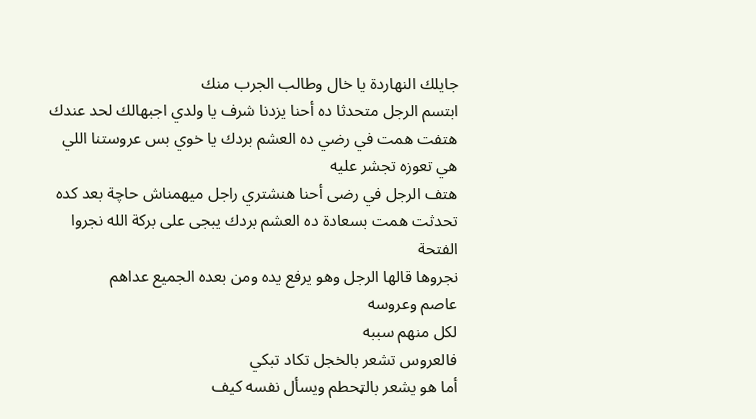جايلك النهاردة يا خال وطالب الجرب منك
ابتسم الرجل متحدثا ده أحنا يزدنا شرف يا ولدي اجبهالك لحد عندك
هتفت همت في رضي ده العشم بردك يا خوي بس عروستنا اللي هي تعوزه تجشر عليه
هتف الرجل في رضى أحنا هنشتري راجل ميهمناش حاچة بعد كده
تحدثت همت بسعادة ده العشم بردك يبجى على بركة الله نجروا الفتحة
نجروها قالها الرجل وهو يرفع يده ومن بعده الجميع عداهم
عاصم وعروسه
لكل منهم سببه
فالعروس تشعر بالخجل تكاد تبكي
أما هو يشعر بالټحطم ويسأل نفسه كيف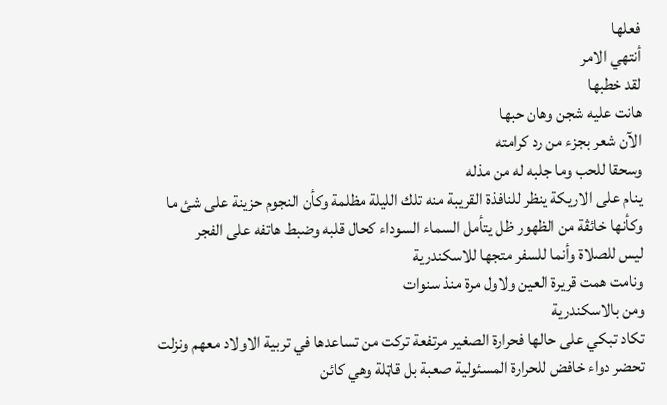فعلها
أنتهي الامر
لقد خطبها
هانت عليه شجن وهان حبها
الآن شعر بجزء من رد كرامته
وسحقا للحب وما جلبه له من مذله
ينام على الاريكة ينظر للنافذة القريبة منه تلك الليلة مظلمة وكأن النجوم حزينة على شئ ما وكأنها خائڤة من الظهور ظل يتأمل السماء السوداء كحال قلبه وضبط هاتفه على الفجر
ليس للصلاة وأنما للسفر متجها للاسكندرية
ونامت همت قريرة العين ولاول مرة منذ سنوات
ومن بالاسكندرية
تكاد تبكي على حالها فحرارة الصغير مرتفعة تركت من تساعدها في تربية الاولاد معهم ونزلت تحضر دواء خافض للحرارة المسئولية صعبة بل قاټلة وهي كائن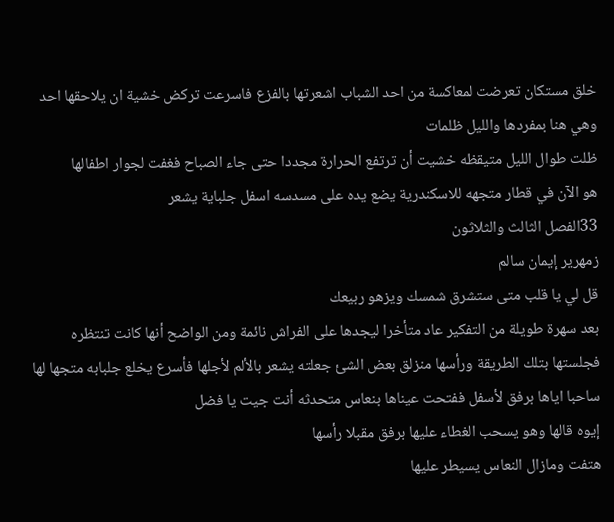خلق مستكان تعرضت لمعاكسة من احد الشباب اشعرتها بالفزع فاسرعت تركض خشية ان يلاحقها احد وهي هنا بمفردها والليل ظلمات
ظلت طوال الليل متيقظه خشيت أن ترتفع الحرارة مجددا حتى جاء الصباح فغفت لجوار اطفالها
هو الآن في قطار متجهه للاسكندرية يضع يده على مسدسه اسفل جلباية يشعر
33الفصل الثالث والثلاثون
زمهرير إيمان سالم
قل لي يا قلب متى ستشرق شمسك ويزهو ربيعك
بعد سهرة طويلة من التفكير عاد متأخرا ليجدها على الفراش نائمة ومن الواضح أنها كانت تنتظره فجلستها بتلك الطريقة ورأسها منزلق بعض الشئ جعلته يشعر بالألم لأجلها فأسرع يخلع جلبابه متجها لها ساحبا اياها برفق لأسفل ففتحت عيناها بنعاس متحدثه أنت جيت يا فضل
إيوه قالها وهو يسحب الغطاء عليها برفق مقبلا رأسها
هتفت ومازال النعاس يسيطر عليها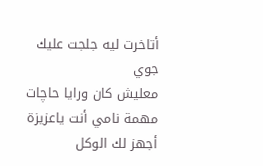أتاخرت ليه جلجت عليك جوي
معليش كان ورايا حاچات مهمة نامي أنت ياعزيزة
أجهز لك الوكل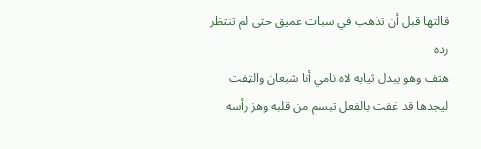قالتها قبل أن تذهب في سبات عميق حتى لم تنتظر رده
هتف وهو يبدل ثيابه لاه نامي أنا شبعان والټفت ليجدها قد غفت بالفعل تبسم من قلبه وهز رأسه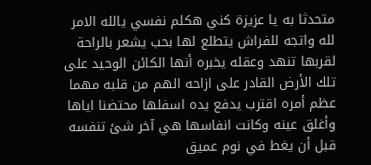متحدثا به يا عزيزة كني هكلم نفسي يالله الامر لله واتجه للفراش يتطلع لها بحب يشعر بالراحة لقربها تنهد وعقله يخبره أنها الكائن الوحيد على تلك الأرض القادر على ازاحه الهم من قلبه مهما عظم أمره اقترب يدفع يده اسفلها محتضنا اياها وأغلق عينه وكانت انفاسها هي آخر شئ تنفسه قبل أن يغط في نوم عميق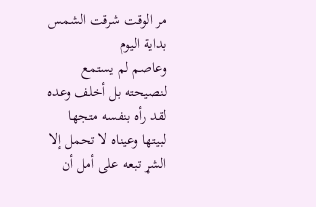مر الوقت شرقت الشمس بداية اليوم
وعاصم لم يستمع لنصيحته بل أخلف وعده لقد رأه بنفسه متجها لبيتها وعيناه لا تحمل إلا الشړ تبعه على أمل أن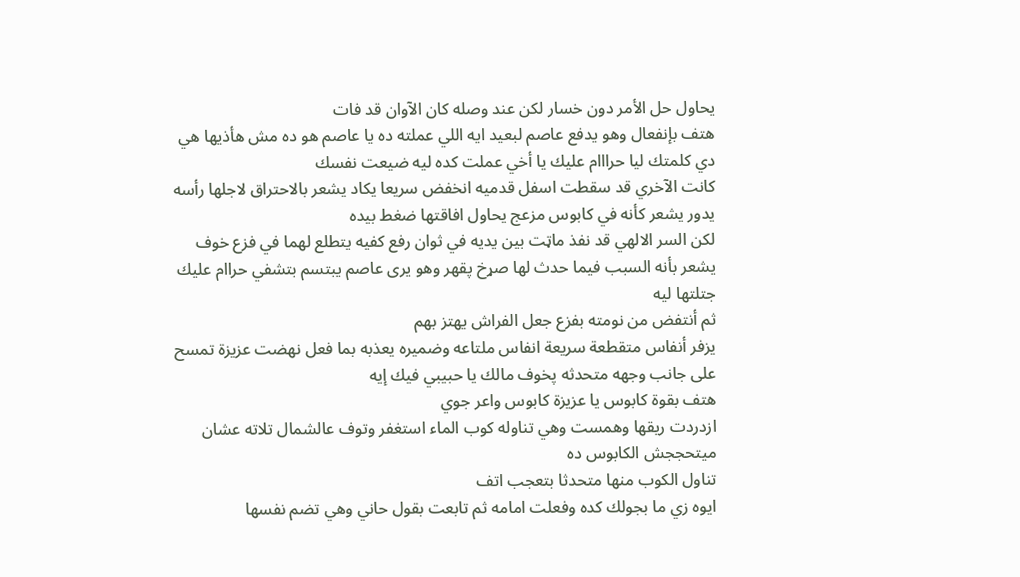يحاول حل الأمر دون خسار لكن عند وصله كان الآوان قد فات
هتف بإنفعال وهو يدفع عاصم لبعيد ايه اللي عملته ده يا عاصم هو ده مش هأذيها هي دي كلمتك ليا حرااام عليك يا أخي عملت كده ليه ضيعت نفسك
كانت الآخري قد سقطت اسفل قدميه انخفض سريعا يكاد يشعر بالاحتراق لاجلها رأسه يدور يشعر كأنه في كابوس مزعج يحاول افاقتها ضغط بيده
لكن السر الالهي قد نفذ ماټت بين يديه في ثوان رفع كفيه يتطلع لهما في فزع خوف يشعر بأنه السبب فيما حدث لها صړخ پقهر وهو يرى عاصم يبتسم بتشفي حراام عليك جتلتها ليه
ثم أنتفض من نومته بفزع جعل الفراش يهتز بهم
يزفر أنفاس متقطعة سريعة انفاس ملتاعه وضميره يعذبه بما فعل نهضت عزيزة تمسح على جانب وجهه متحدثه پخوف مالك يا حبيبي فيك إيه
هتف بقوة كابوس يا عزيزة كابوس واعر جوي
ازدردت ريقها وهمست وهي تناوله كوب الماء استغفر وتوف عالشمال تلاته عشان ميتحججش الکابوس ده
تناول الكوب منها متحدثا بتعجب اتف
ايوه زي ما بجولك كده وفعلت امامه ثم تابعت بقول حاني وهي تضم نفسها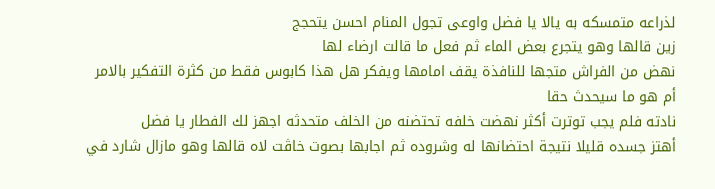لذراعه متمسكه به يالا يا فضل واوعى تجول المنام احسن يتحجج
زين قالها وهو يتجرع بعض الماء ثم فعل ما قالت ارضاء لها
نهض من الفراش متجها للنافذة يقف امامها ويفكر هل هذا كابوس فقط من كثرة التفكير بالامر أم هو ما سيحدث حقا
نادته فلم يجب توترت أكثر نهضت خلفه تحتضنه من الخلف متحدثه اجهز لك الفطار يا فضل
أهتز جسده قليلا نتيجة احتضانها له وشروده ثم اجابها بصوت خاڤت لاه قالها وهو مازال شارد في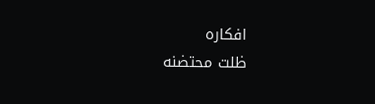افكاره
ظلت محتضنه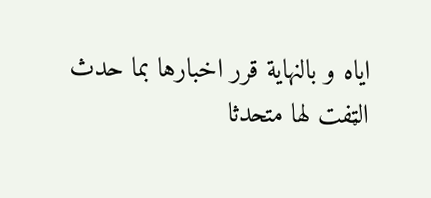اياه و بالنهاية قرر اخبارها بما حدث
الټفت لها متحدثا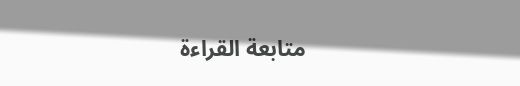متابعة القراءة